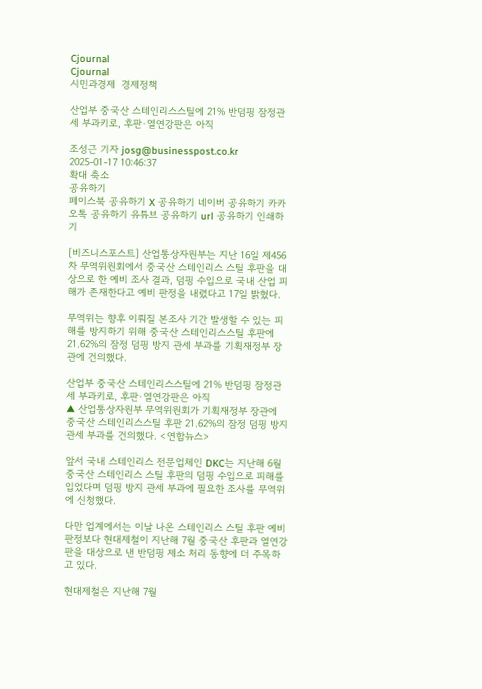Cjournal
Cjournal
시민과경제  경제정책

산업부 중국산 스테인리스스틸에 21% 반덤핑 잠정관세 부과키로, 후판·열연강판은 아직

조성근 기자 josg@businesspost.co.kr 2025-01-17 10:46:37
확대 축소
공유하기
페이스북 공유하기 X 공유하기 네이버 공유하기 카카오톡 공유하기 유튜브 공유하기 url 공유하기 인쇄하기

[비즈니스포스트] 산업통상자원부는 지난 16일 제456차 무역위원회에서 중국산 스테인리스 스틸 후판을 대상으로 한 예비 조사 결과, 덤핑 수입으로 국내 산업 피해가 존재한다고 예비 판정을 내렸다고 17일 밝혔다.

무역위는 향후 이뤄질 본조사 기간 발생할 수 있는 피해를 방지하기 위해 중국산 스테인리스스틸 후판에 21.62%의 잠정 덤핑 방지 관세 부과를 기획재정부 장관에 건의했다.

산업부 중국산 스테인리스스틸에 21% 반덤핑 잠정관세 부과키로, 후판·열연강판은 아직
▲ 산업통상자원부 무역위원회가 기획재정부 장관에 중국산 스테인리스스틸 후판 21.62%의 잠정 덤핑 방지 관세 부과를 건의했다. <연합뉴스>

앞서 국내 스테인리스 전문업체인 DKC는 지난해 6월 중국산 스테인리스 스틸 후판의 덤핑 수입으로 피해를 입었다며 덤핑 방지 관세 부과에 필요한 조사를 무역위에 신청했다.

다만 업계에서는 이날 나온 스테인리스 스틸 후판 예비 판정보다 현대제철이 지난해 7월 중국산 후판과 열연강판을 대상으로 낸 반덤핑 제소 처리 동향에 더 주목하고 있다.

현대제철은 지난해 7월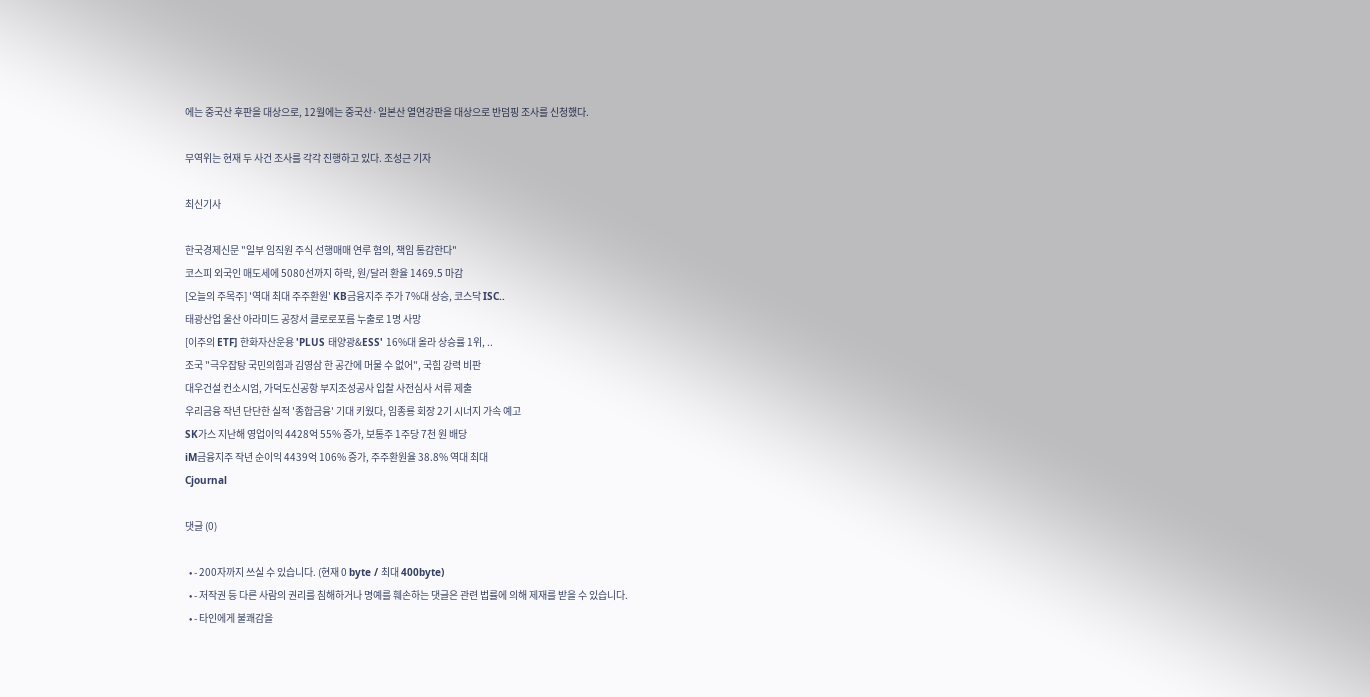에는 중국산 후판을 대상으로, 12월에는 중국산·일본산 열연강판을 대상으로 반덤핑 조사를 신청했다.

무역위는 현재 두 사건 조사를 각각 진행하고 있다. 조성근 기자

최신기사

한국경제신문 "일부 임직원 주식 선행매매 연루 혐의, 책임 통감한다"
코스피 외국인 매도세에 5080선까지 하락, 원/달러 환율 1469.5 마감
[오늘의 주목주] '역대 최대 주주환원' KB금융지주 주가 7%대 상승, 코스닥 ISC..
태광산업 울산 아라미드 공장서 클로로포름 누출로 1명 사망
[이주의 ETF] 한화자산운용 'PLUS 태양광&ESS' 16%대 올라 상승률 1위, ..
조국 "극우잡탕 국민의힘과 김영삼 한 공간에 머물 수 없어", 국힘 강력 비판
대우건설 컨소시엄, 가덕도신공항 부지조성공사 입찰 사전심사 서류 제출
우리금융 작년 단단한 실적 '종합금융' 기대 키웠다, 임종룡 회장 2기 시너지 가속 예고
SK가스 지난해 영업이익 4428억 55% 증가, 보통주 1주당 7천 원 배당
iM금융지주 작년 순이익 4439억 106% 증가, 주주환원율 38.8% 역대 최대
Cjournal

댓글 (0)

  • - 200자까지 쓰실 수 있습니다. (현재 0 byte / 최대 400byte)
  • - 저작권 등 다른 사람의 권리를 침해하거나 명예를 훼손하는 댓글은 관련 법률에 의해 제재를 받을 수 있습니다.
  • - 타인에게 불쾌감을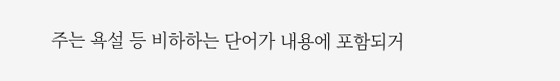주는 욕설 등 비하하는 단어가 내용에 포함되거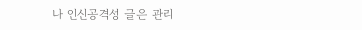나 인신공격성 글은 관리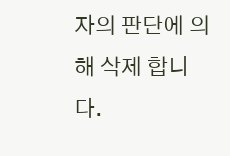자의 판단에 의해 삭제 합니다.